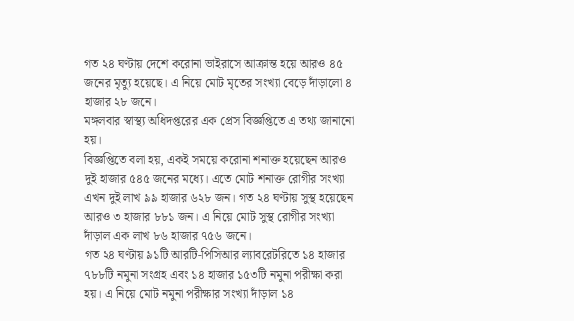গত ২৪ ঘণ্টায় দেশে করোনা ভাইরাসে আক্রান্ত হয়ে আরও ৪৫ জনের মৃত্যু হয়েছে। এ নিয়ে মোট মৃতের সংখ্যা বেড়ে দাঁড়ালো ৪ হাজার ২৮ জনে।
মঙ্গলবার স্বাস্থ্য অধিদপ্তরের এক প্রেস বিজ্ঞপ্তিতে এ তথ্য জানানো হয়।
বিজ্ঞপ্তিতে বলা হয়, একই সময়ে করোনা শনাক্ত হয়েছেন আরও দুই হাজার ৫৪৫ জনের মধ্যে। এতে মোট শনাক্ত রোগীর সংখ্যা এখন দুই লাখ ৯৯ হাজার ৬২৮ জন। গত ২৪ ঘণ্টায় সুস্থ হয়েছেন আরও ৩ হাজার ৮৮১ জন। এ নিয়ে মোট সুস্থ রোগীর সংখ্যা দাঁড়াল এক লাখ ৮৬ হাজার ৭৫৬ জনে।
গত ২৪ ঘণ্টায় ৯১টি আরটি-পিসিআর ল্যাবরেটরিতে ১৪ হাজার ৭৮৮টি নমুনা সংগ্রহ এবং ১৪ হাজার ১৫৩টি নমুনা পরীক্ষা করা হয়। এ নিয়ে মোট নমুনা পরীক্ষার সংখ্যা দাঁড়াল ১৪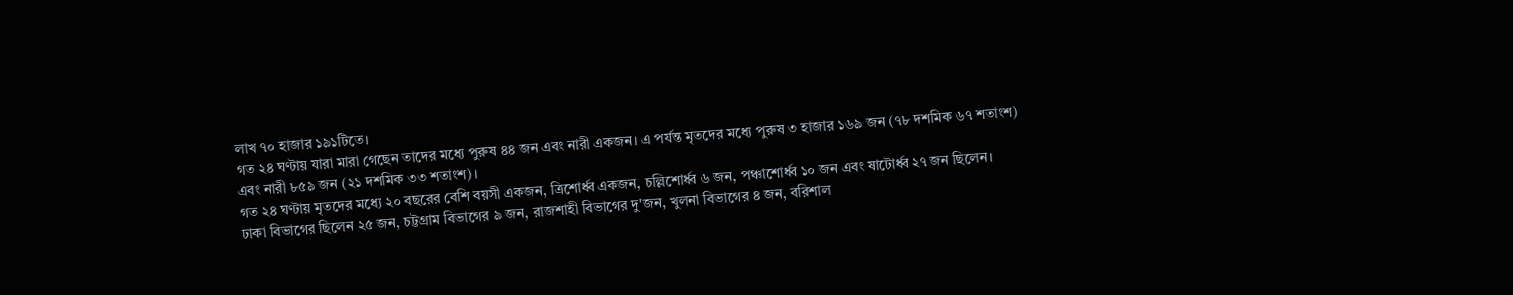লাখ ৭০ হাজার ১৯১টিতে।
গত ২৪ ঘণ্টায় যারা মারা গেছেন তাদের মধ্যে পুরুষ ৪৪ জন এবং নারী একজন। এ পর্যন্ত মৃতদের মধ্যে পুরুষ ৩ হাজার ১৬৯ জন (৭৮ দশমিক ৬৭ শতাংশ) এবং নারী ৮৫৯ জন (২১ দশমিক ৩৩ শতাংশ)।
গত ২৪ ঘণ্টায় মৃতদের মধ্যে ২০ বছরের বেশি বয়সী একজন, ত্রিশোর্ধ্ব একজন, চল্লিশোর্ধ্ব ৬ জন, পঞ্চাশোর্ধ্ব ১০ জন এবং ষাটোর্ধ্ব ২৭ জন ছিলেন।
ঢাকা বিভাগের ছিলেন ২৫ জন, চট্টগ্রাম বিভাগের ৯ জন, রাজশাহী বিভাগের দু'জন, খুলনা বিভাগের ৪ জন, বরিশাল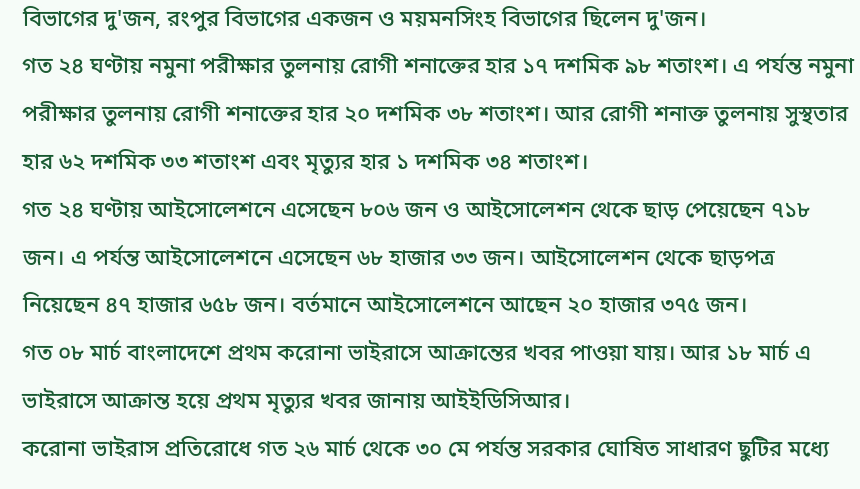বিভাগের দু'জন, রংপুর বিভাগের একজন ও ময়মনসিংহ বিভাগের ছিলেন দু'জন।
গত ২৪ ঘণ্টায় নমুনা পরীক্ষার তুলনায় রোগী শনাক্তের হার ১৭ দশমিক ৯৮ শতাংশ। এ পর্যন্ত নমুনা পরীক্ষার তুলনায় রোগী শনাক্তের হার ২০ দশমিক ৩৮ শতাংশ। আর রোগী শনাক্ত তুলনায় সুস্থতার হার ৬২ দশমিক ৩৩ শতাংশ এবং মৃত্যুর হার ১ দশমিক ৩৪ শতাংশ।
গত ২৪ ঘণ্টায় আইসোলেশনে এসেছেন ৮০৬ জন ও আইসোলেশন থেকে ছাড় পেয়েছেন ৭১৮ জন। এ পর্যন্ত আইসোলেশনে এসেছেন ৬৮ হাজার ৩৩ জন। আইসোলেশন থেকে ছাড়পত্র নিয়েছেন ৪৭ হাজার ৬৫৮ জন। বর্তমানে আইসোলেশনে আছেন ২০ হাজার ৩৭৫ জন।
গত ০৮ মার্চ বাংলাদেশে প্রথম করোনা ভাইরাসে আক্রান্তের খবর পাওয়া যায়। আর ১৮ মার্চ এ ভাইরাসে আক্রান্ত হয়ে প্রথম মৃত্যুর খবর জানায় আইইডিসিআর।
করোনা ভাইরাস প্রতিরোধে গত ২৬ মার্চ থেকে ৩০ মে পর্যন্ত সরকার ঘোষিত সাধারণ ছুটির মধ্যে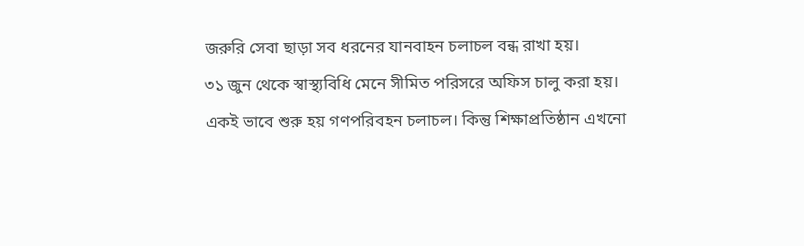জরুরি সেবা ছাড়া সব ধরনের যানবাহন চলাচল বন্ধ রাখা হয়।
৩১ জুন থেকে স্বাস্থ্যবিধি মেনে সীমিত পরিসরে অফিস চালু করা হয়। একই ভাবে শুরু হয় গণপরিবহন চলাচল। কিন্তু শিক্ষাপ্রতিষ্ঠান এখনো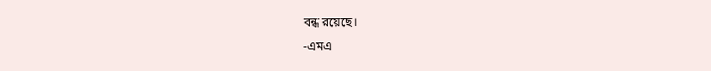বন্ধ রয়েছে।
-এমএ